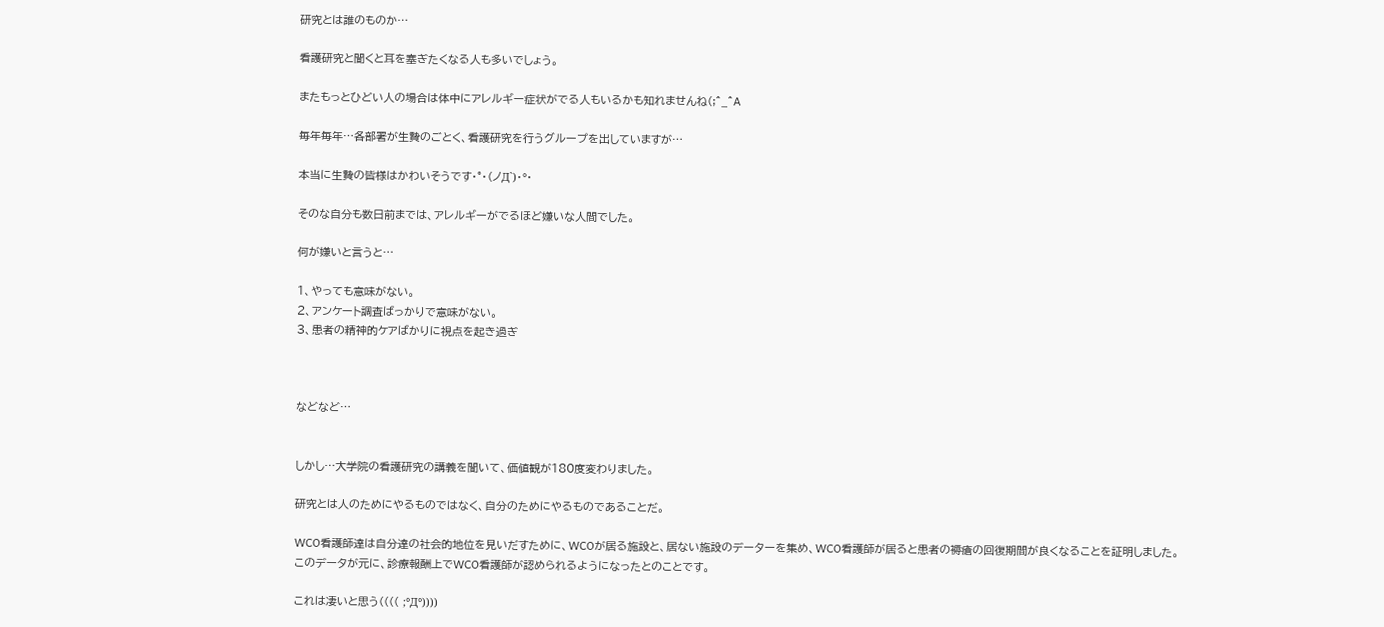研究とは誰のものか…

看護研究と聞くと耳を塞ぎたくなる人も多いでしょう。

またもっとひどい人の場合は体中にアレルギー症状がでる人もいるかも知れませんね(;^_^A

毎年毎年…各部署が生贄のごとく、看護研究を行うグループを出していますが…

本当に生贄の皆様はかわいそうです・°・(ノД`)・°・

そのな自分も数日前までは、アレルギーがでるほど嫌いな人間でした。

何が嫌いと言うと…

1、やっても意味がない。
2、アンケート調査ばっかりで意味がない。
3、患者の精神的ケアばかりに視点を起き過ぎ



などなど…


しかし…大学院の看護研究の講義を聞いて、価値観が180度変わりました。

研究とは人のためにやるものではなく、自分のためにやるものであることだ。

WCO看護師達は自分達の社会的地位を見いだすために、WCOが居る施設と、居ない施設のデーターを集め、WCO看護師が居ると患者の褥瘡の回復期間が良くなることを証明しました。
このデータが元に、診療報酬上でWCO看護師が認められるようになったとのことです。

これは凄いと思う(((( ;°Д°))))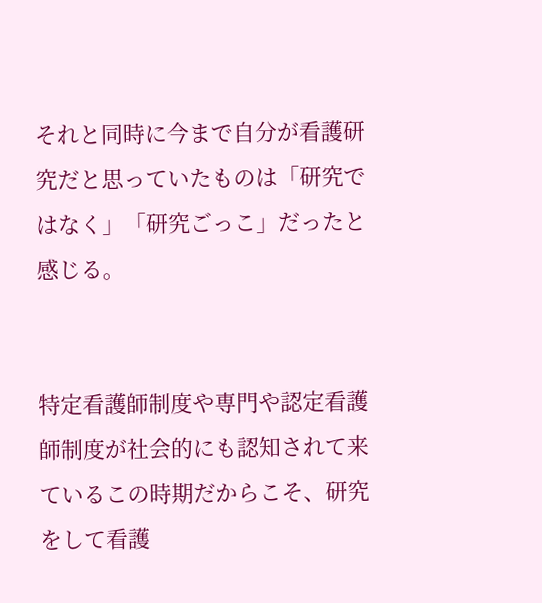それと同時に今まで自分が看護研究だと思っていたものは「研究ではなく」「研究ごっこ」だったと感じる。


特定看護師制度や専門や認定看護師制度が社会的にも認知されて来ているこの時期だからこそ、研究をして看護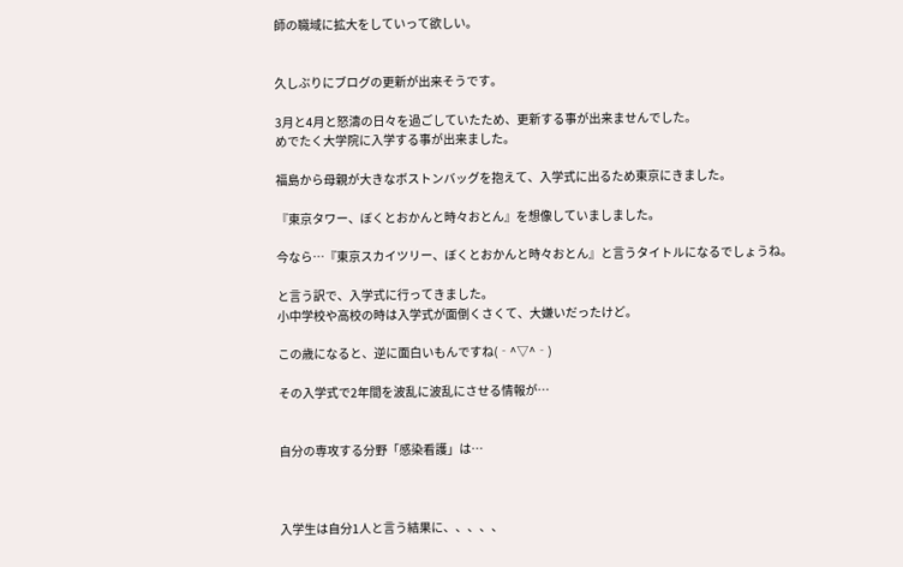師の職域に拡大をしていって欲しい。


久しぶりにブログの更新が出来そうです。

3月と4月と怒濤の日々を過ごしていたため、更新する事が出来ませんでした。
めでたく大学院に入学する事が出来ました。

福島から母親が大きなボストンバッグを抱えて、入学式に出るため東京にきました。

『東京タワー、ぼくとおかんと時々おとん』を想像していましました。

今なら…『東京スカイツリー、ぼくとおかんと時々おとん』と言うタイトルになるでしょうね。

と言う訳で、入学式に行ってきました。
小中学校や高校の時は入学式が面倒くさくて、大嫌いだったけど。

この歳になると、逆に面白いもんですね(‐^▽^‐)

その入学式で2年間を波乱に波乱にさせる情報が…


自分の専攻する分野「感染看護」は…



入学生は自分1人と言う結果に、、、、、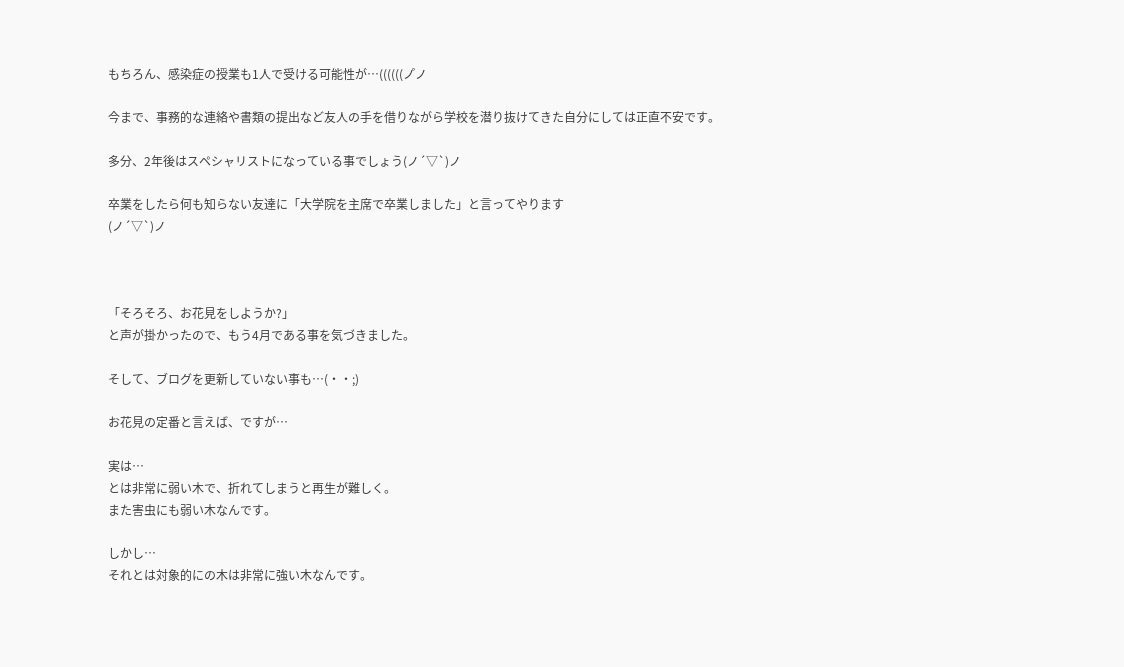もちろん、感染症の授業も1人で受ける可能性が…((((((ノ゚ノ

今まで、事務的な連絡や書類の提出など友人の手を借りながら学校を潜り抜けてきた自分にしては正直不安です。

多分、2年後はスペシャリストになっている事でしょう(ノ´▽`)ノ

卒業をしたら何も知らない友達に「大学院を主席で卒業しました」と言ってやります
(ノ´▽`)ノ



「そろそろ、お花見をしようか?」
と声が掛かったので、もう4月である事を気づきました。

そして、ブログを更新していない事も…(・・;)

お花見の定番と言えば、ですが…

実は…
とは非常に弱い木で、折れてしまうと再生が難しく。
また害虫にも弱い木なんです。

しかし…
それとは対象的にの木は非常に強い木なんです。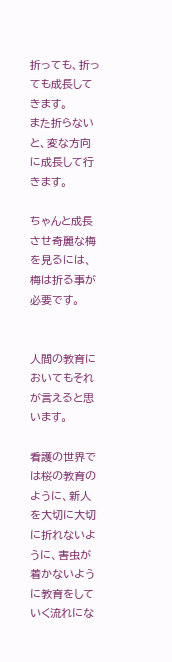折っても、折っても成長してきます。
また折らないと、変な方向に成長して行きます。

ちゃんと成長させ奇麗な梅を見るには、梅は折る事が必要です。


人間の教育においてもそれが言えると思います。

看護の世界では桜の教育のように、新人を大切に大切に折れないように、害虫が着かないように教育をしていく流れにな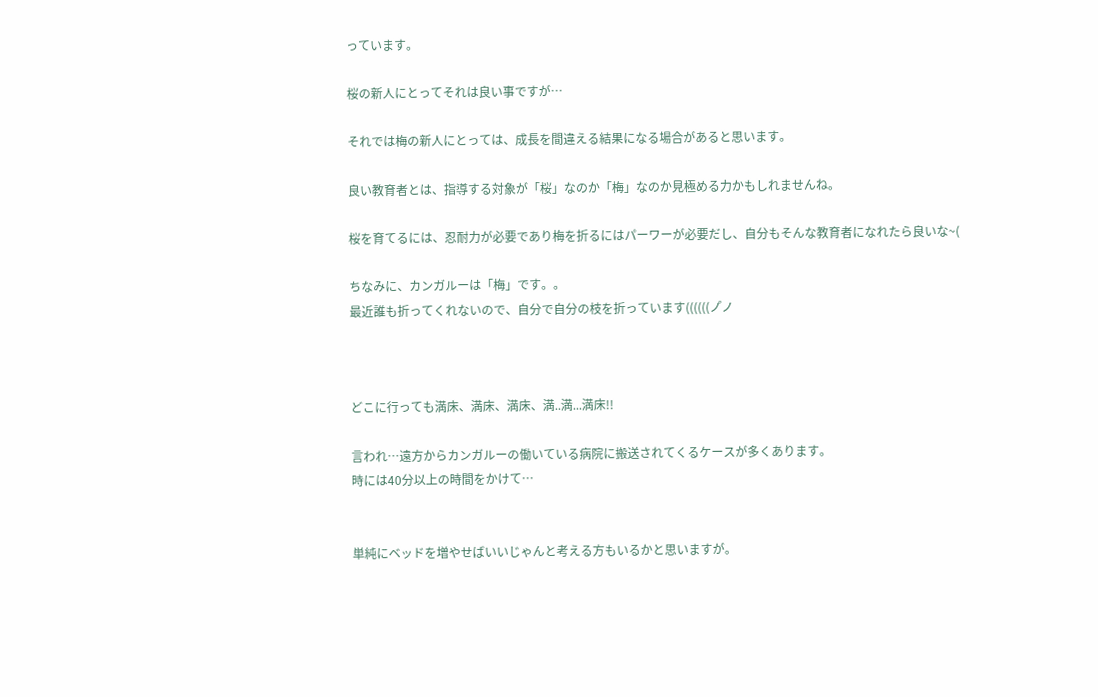っています。

桜の新人にとってそれは良い事ですが…

それでは梅の新人にとっては、成長を間違える結果になる場合があると思います。

良い教育者とは、指導する対象が「桜」なのか「梅」なのか見極める力かもしれませんね。

桜を育てるには、忍耐力が必要であり梅を折るにはパーワーが必要だし、自分もそんな教育者になれたら良いな~(

ちなみに、カンガルーは「梅」です。。
最近誰も折ってくれないので、自分で自分の枝を折っています((((((ノ゚ノ



どこに行っても満床、満床、満床、満..満...満床!!

言われ…遠方からカンガルーの働いている病院に搬送されてくるケースが多くあります。
時には40分以上の時間をかけて…


単純にベッドを増やせばいいじゃんと考える方もいるかと思いますが。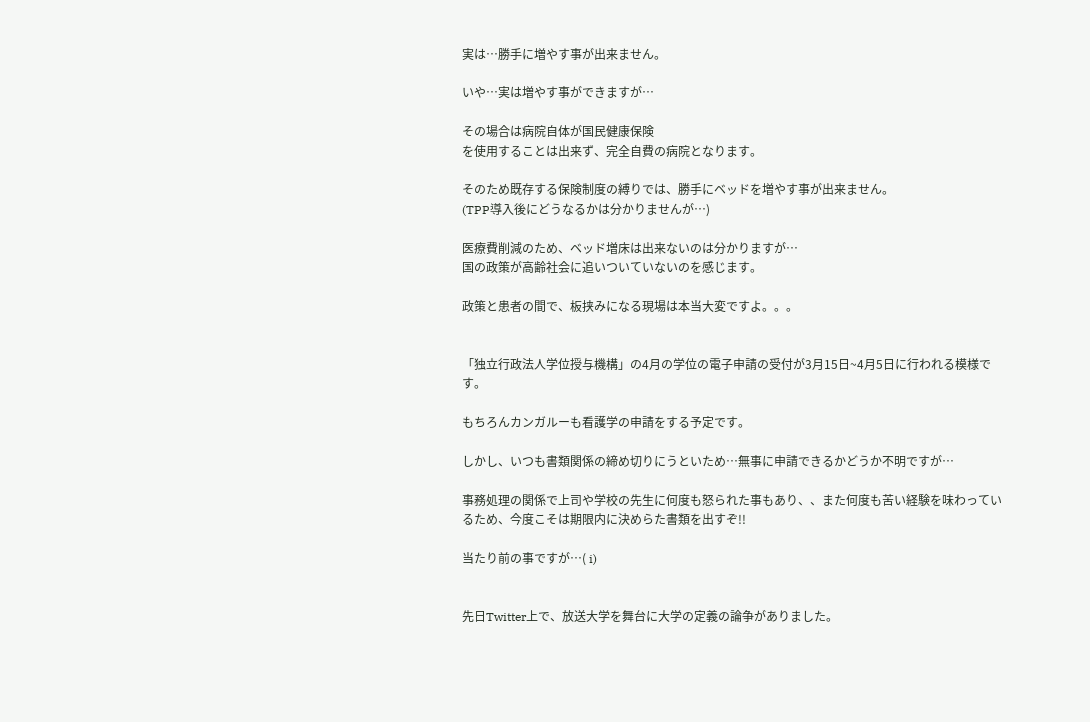実は…勝手に増やす事が出来ません。

いや…実は増やす事ができますが…

その場合は病院自体が国民健康保険
を使用することは出来ず、完全自費の病院となります。

そのため既存する保険制度の縛りでは、勝手にベッドを増やす事が出来ません。
(TPP導入後にどうなるかは分かりませんが…)

医療費削減のため、ベッド増床は出来ないのは分かりますが…
国の政策が高齢社会に追いついていないのを感じます。

政策と患者の間で、板挟みになる現場は本当大変ですよ。。。


「独立行政法人学位授与機構」の4月の学位の電子申請の受付が3月15日~4月5日に行われる模様です。

もちろんカンガルーも看護学の申請をする予定です。

しかし、いつも書類関係の締め切りにうといため…無事に申請できるかどうか不明ですが…

事務処理の関係で上司や学校の先生に何度も怒られた事もあり、、また何度も苦い経験を味わっているため、今度こそは期限内に決めらた書類を出すぞ!!

当たり前の事ですが…( i)


先日Twitter上で、放送大学を舞台に大学の定義の論争がありました。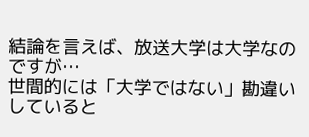結論を言えば、放送大学は大学なのですが…
世間的には「大学ではない」勘違いしていると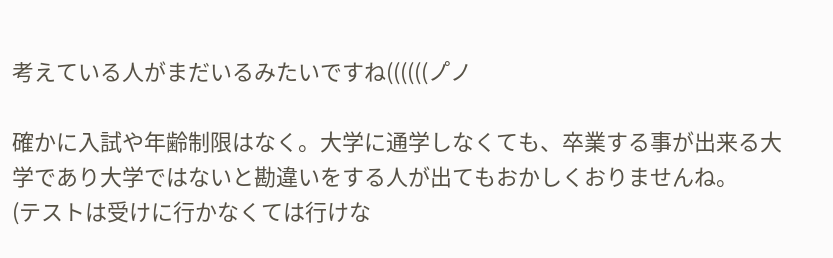考えている人がまだいるみたいですね((((((ノ゚ノ

確かに入試や年齢制限はなく。大学に通学しなくても、卒業する事が出来る大学であり大学ではないと勘違いをする人が出てもおかしくおりませんね。
(テストは受けに行かなくては行けな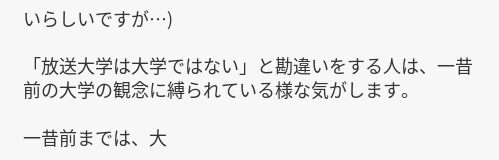いらしいですが…)

「放送大学は大学ではない」と勘違いをする人は、一昔前の大学の観念に縛られている様な気がします。

一昔前までは、大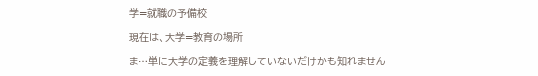学=就職の予備校

現在は、大学=教育の場所

ま…単に大学の定義を理解していないだけかも知れません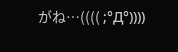がね…(((( ;°Д°))))